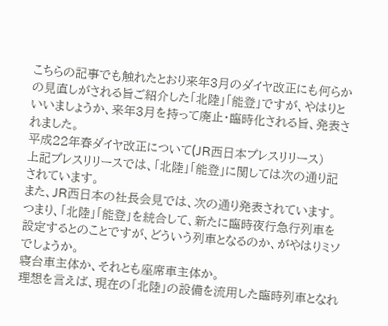こちらの記事でも触れたとおり来年3月のダイヤ改正にも何らかの見直しがされる旨ご紹介した「北陸」「能登」ですが、やはりといいましょうか、来年3月を持って廃止・臨時化される旨、発表されました。
平成22年春ダイヤ改正について(JR西日本プレスリリース)
上記プレスリリースでは、「北陸」「能登」に関しては次の通り記されています。
また、JR西日本の社長会見では、次の通り発表されています。
つまり、「北陸」「能登」を統合して、新たに臨時夜行急行列車を設定するとのことですが、どういう列車となるのか、がやはりミソでしょうか。
寝台車主体か、それとも座席車主体か。
理想を言えば、現在の「北陸」の設備を流用した臨時列車となれ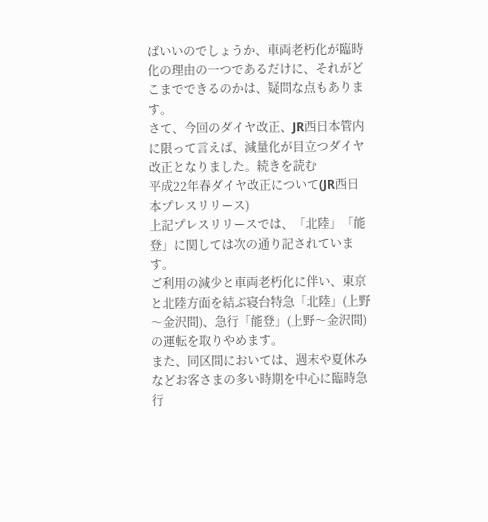ばいいのでしょうか、車両老朽化が臨時化の理由の一つであるだけに、それがどこまでできるのかは、疑問な点もあります。
さて、今回のダイヤ改正、JR西日本管内に限って言えば、減量化が目立つダイヤ改正となりました。続きを読む
平成22年春ダイヤ改正について(JR西日本プレスリリース)
上記プレスリリースでは、「北陸」「能登」に関しては次の通り記されています。
ご利用の減少と車両老朽化に伴い、東京と北陸方面を結ぶ寝台特急「北陸」(上野〜金沢間)、急行「能登」(上野〜金沢間)の運転を取りやめます。
また、同区間においては、週末や夏休みなどお客さまの多い時期を中心に臨時急行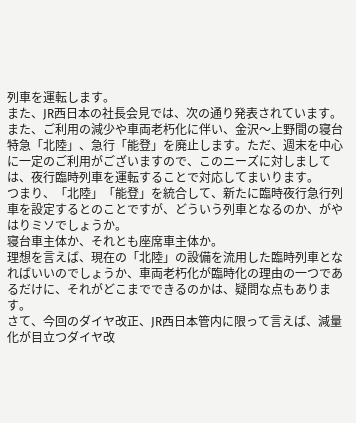列車を運転します。
また、JR西日本の社長会見では、次の通り発表されています。
また、ご利用の減少や車両老朽化に伴い、金沢〜上野間の寝台特急「北陸」、急行「能登」を廃止します。ただ、週末を中心に一定のご利用がございますので、このニーズに対しましては、夜行臨時列車を運転することで対応してまいります。
つまり、「北陸」「能登」を統合して、新たに臨時夜行急行列車を設定するとのことですが、どういう列車となるのか、がやはりミソでしょうか。
寝台車主体か、それとも座席車主体か。
理想を言えば、現在の「北陸」の設備を流用した臨時列車となればいいのでしょうか、車両老朽化が臨時化の理由の一つであるだけに、それがどこまでできるのかは、疑問な点もあります。
さて、今回のダイヤ改正、JR西日本管内に限って言えば、減量化が目立つダイヤ改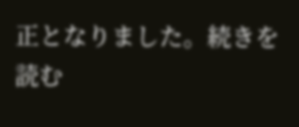正となりました。続きを読む